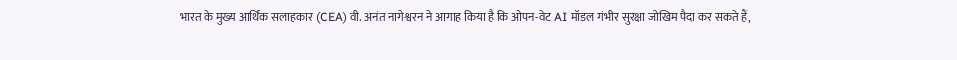भारत के मुख्य आर्थिक सलाहकार (CEA) वी. अनंत नागेश्वरन ने आगाह किया है कि ओपन-वेट AI मॉडल गंभीर सुरक्षा जोखिम पैदा कर सकते हैं,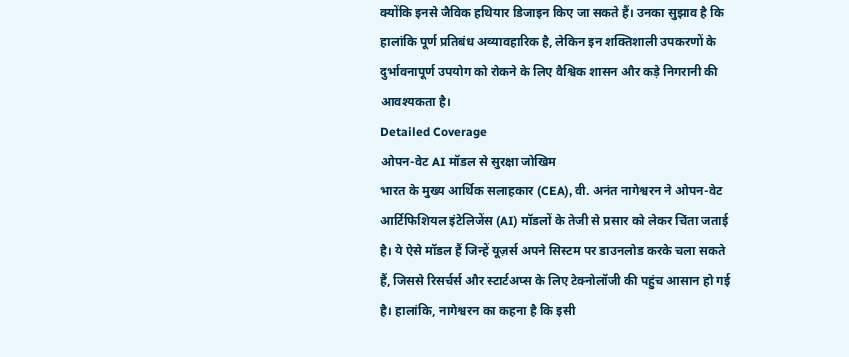क्योंकि इनसे जैविक हथियार डिजाइन किए जा सकते हैं। उनका सुझाव है कि हालांकि पूर्ण प्रतिबंध अव्यावहारिक है, लेकिन इन शक्तिशाली उपकरणों के दुर्भावनापूर्ण उपयोग को रोकने के लिए वैश्विक शासन और कड़े निगरानी की आवश्यकता है।
Detailed Coverage
ओपन-वेट AI मॉडल से सुरक्षा जोखिम
भारत के मुख्य आर्थिक सलाहकार (CEA), वी. अनंत नागेश्वरन ने ओपन-वेट आर्टिफिशियल इंटेलिजेंस (AI) मॉडलों के तेजी से प्रसार को लेकर चिंता जताई है। ये ऐसे मॉडल हैं जिन्हें यूज़र्स अपने सिस्टम पर डाउनलोड करके चला सकते हैं, जिससे रिसर्चर्स और स्टार्टअप्स के लिए टेक्नोलॉजी की पहुंच आसान हो गई है। हालांकि, नागेश्वरन का कहना है कि इसी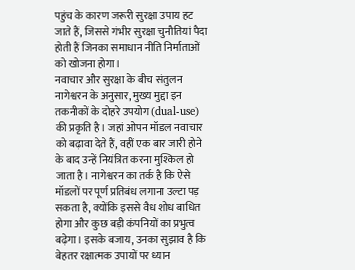पहुंच के कारण जरूरी सुरक्षा उपाय हट जाते हैं, जिससे गंभीर सुरक्षा चुनौतियां पैदा होती हैं जिनका समाधान नीति निर्माताओं को खोजना होगा।
नवाचार और सुरक्षा के बीच संतुलन
नागेश्वरन के अनुसार, मुख्य मुद्दा इन तकनीकों के दोहरे उपयोग (dual-use) की प्रकृति है। जहां ओपन मॉडल नवाचार को बढ़ावा देते हैं, वहीं एक बार जारी होने के बाद उन्हें नियंत्रित करना मुश्किल हो जाता है। नागेश्वरन का तर्क है कि ऐसे मॉडलों पर पूर्ण प्रतिबंध लगाना उल्टा पड़ सकता है, क्योंकि इससे वैध शोध बाधित होगा और कुछ बड़ी कंपनियों का प्रभुत्व बढ़ेगा। इसके बजाय, उनका सुझाव है कि बेहतर रक्षात्मक उपायों पर ध्यान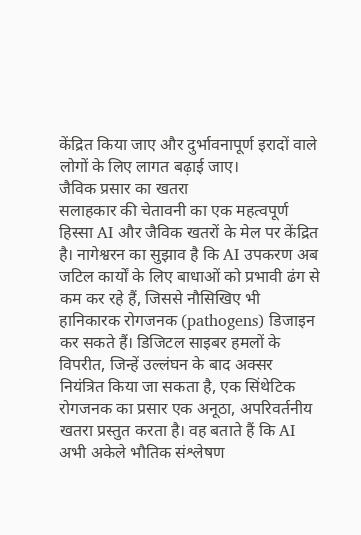केंद्रित किया जाए और दुर्भावनापूर्ण इरादों वाले लोगों के लिए लागत बढ़ाई जाए।
जैविक प्रसार का खतरा
सलाहकार की चेतावनी का एक महत्वपूर्ण हिस्सा AI और जैविक खतरों के मेल पर केंद्रित है। नागेश्वरन का सुझाव है कि AI उपकरण अब जटिल कार्यों के लिए बाधाओं को प्रभावी ढंग से कम कर रहे हैं, जिससे नौसिखिए भी हानिकारक रोगजनक (pathogens) डिजाइन कर सकते हैं। डिजिटल साइबर हमलों के विपरीत, जिन्हें उल्लंघन के बाद अक्सर नियंत्रित किया जा सकता है, एक सिंथेटिक रोगजनक का प्रसार एक अनूठा, अपरिवर्तनीय खतरा प्रस्तुत करता है। वह बताते हैं कि AI अभी अकेले भौतिक संश्लेषण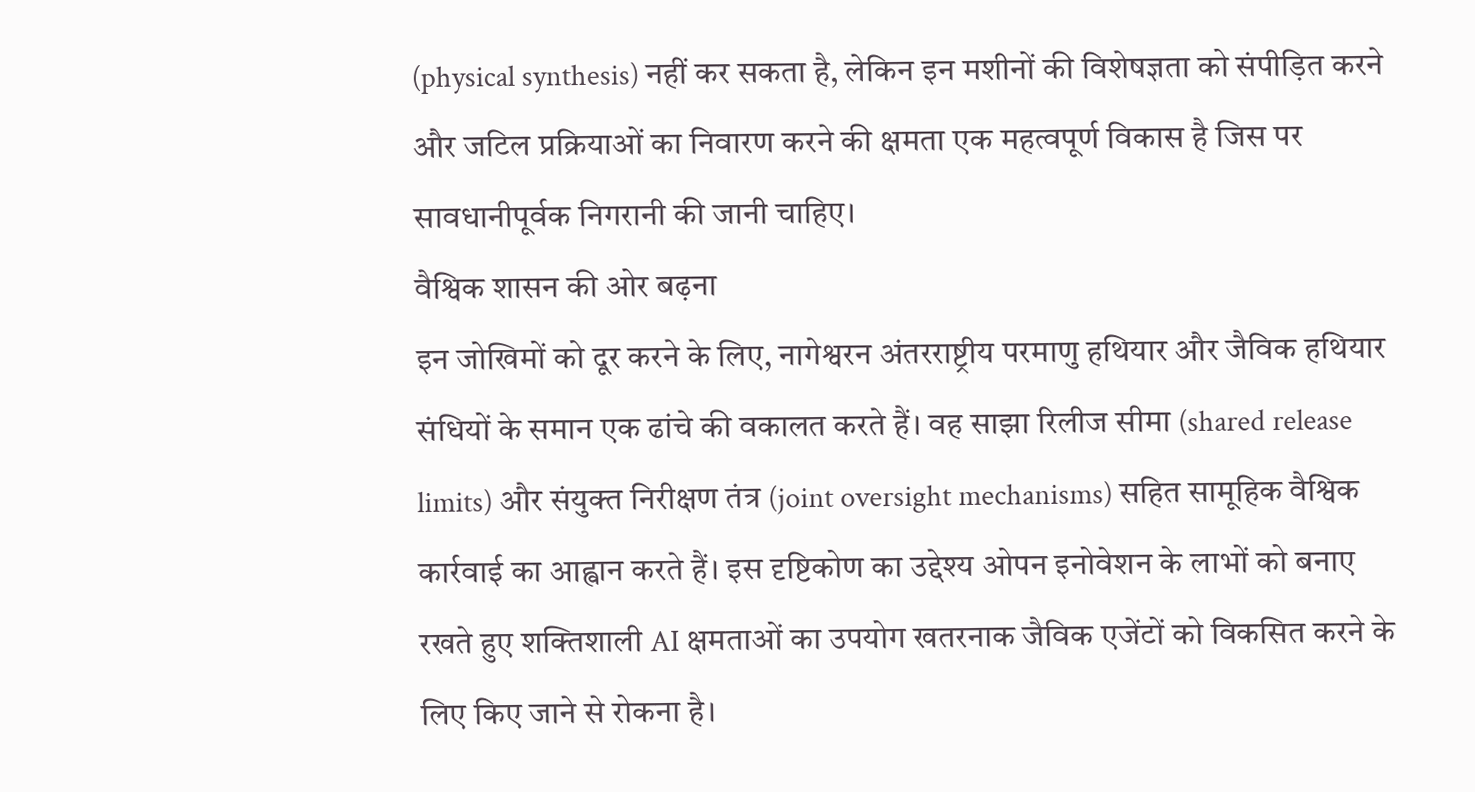(physical synthesis) नहीं कर सकता है, लेकिन इन मशीनों की विशेषज्ञता को संपीड़ित करने और जटिल प्रक्रियाओं का निवारण करने की क्षमता एक महत्वपूर्ण विकास है जिस पर सावधानीपूर्वक निगरानी की जानी चाहिए।
वैश्विक शासन की ओर बढ़ना
इन जोखिमों को दूर करने के लिए, नागेश्वरन अंतरराष्ट्रीय परमाणु हथियार और जैविक हथियार संधियों के समान एक ढांचे की वकालत करते हैं। वह साझा रिलीज सीमा (shared release limits) और संयुक्त निरीक्षण तंत्र (joint oversight mechanisms) सहित सामूहिक वैश्विक कार्रवाई का आह्वान करते हैं। इस दृष्टिकोण का उद्देश्य ओपन इनोवेशन के लाभों को बनाए रखते हुए शक्तिशाली AI क्षमताओं का उपयोग खतरनाक जैविक एजेंटों को विकसित करने के लिए किए जाने से रोकना है।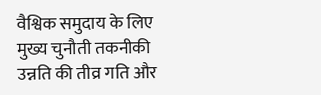वैश्विक समुदाय के लिए मुख्य चुनौती तकनीकी उन्नति की तीव्र गति और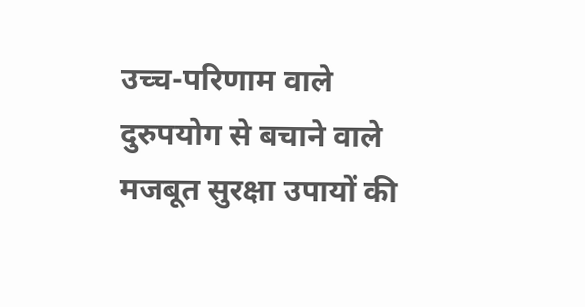उच्च-परिणाम वाले दुरुपयोग से बचाने वाले मजबूत सुरक्षा उपायों की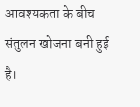आवश्यकता के बीच संतुलन खोजना बनी हुई है।